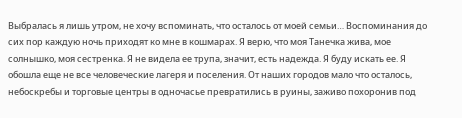Выбралась я лишь утром, не хочу вспоминать, что осталось от моей семьи… Воспоминания до сих пор каждую ночь приходят ко мне в кошмарах. Я верю, что моя Танечка жива, мое солнышко, моя сестренка. Я не видела ее трупа, значит, есть надежда. Я буду искать ее. Я обошла еще не все человеческие лагеря и поселения. От наших городов мало что осталось, небоскребы и торговые центры в одночасье превратились в руины, заживо похоронив под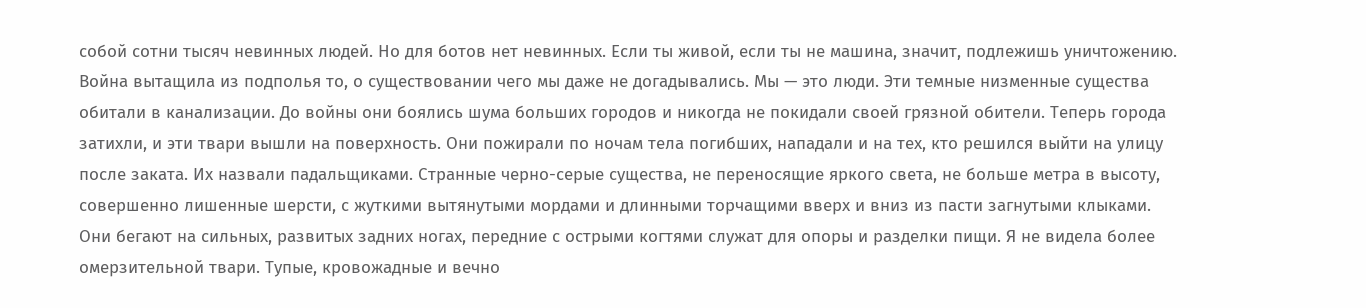собой сотни тысяч невинных людей. Но для ботов нет невинных. Если ты живой, если ты не машина, значит, подлежишь уничтожению. Война вытащила из подполья то, о существовании чего мы даже не догадывались. Мы — это люди. Эти темные низменные существа обитали в канализации. До войны они боялись шума больших городов и никогда не покидали своей грязной обители. Теперь города затихли, и эти твари вышли на поверхность. Они пожирали по ночам тела погибших, нападали и на тех, кто решился выйти на улицу после заката. Их назвали падальщиками. Странные черно-серые существа, не переносящие яркого света, не больше метра в высоту, совершенно лишенные шерсти, с жуткими вытянутыми мордами и длинными торчащими вверх и вниз из пасти загнутыми клыками. Они бегают на сильных, развитых задних ногах, передние с острыми когтями служат для опоры и разделки пищи. Я не видела более омерзительной твари. Тупые, кровожадные и вечно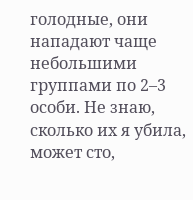голодные, они нападают чаще небольшими группами по 2–3 особи. Не знаю, сколько их я убила, может сто,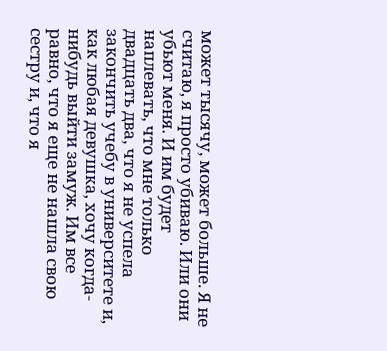может тысячу, может больше. Я не считаю, я просто убиваю. Или они убьют меня. И им будет наплевать, что мне только двадцать два, что я не успела закончить учебу в университете и, как любая девушка, хочу когда-нибудь выйти замуж. Им все равно, что я еще не нашла свою сестру и, что я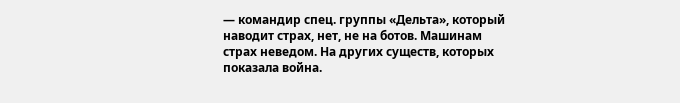— командир спец. группы «Дельта», который наводит страх, нет, не на ботов. Машинам страх неведом. На других существ, которых показала война.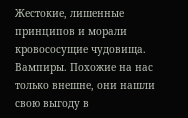Жестокие, лишенные принципов и морали кровососущие чудовища. Вампиры. Похожие на нас только внешне, они нашли свою выгоду в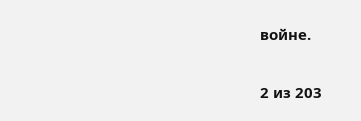войне.


2 из 203